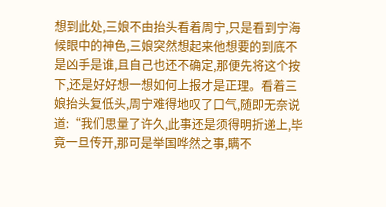想到此处,三娘不由抬头看着周宁,只是看到宁海候眼中的神色,三娘突然想起来他想要的到底不是凶手是谁,且自己也还不确定,那便先将这个按下,还是好好想一想如何上报才是正理。看着三娘抬头复低头,周宁难得地叹了口气,随即无奈说道:“我们思量了许久,此事还是须得明折递上,毕竟一旦传开,那可是举国哗然之事,瞒不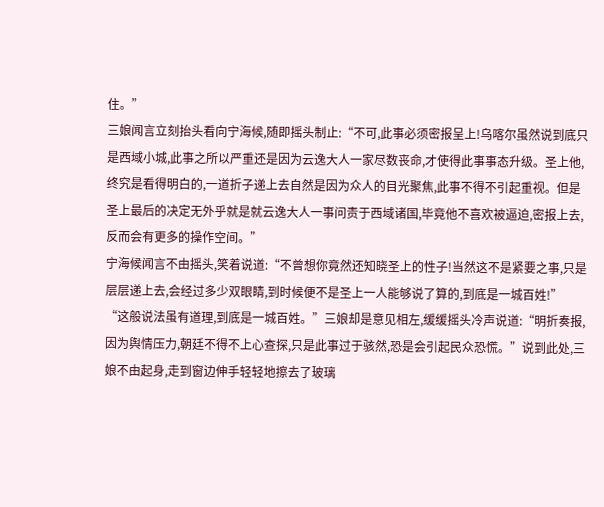住。”
三娘闻言立刻抬头看向宁海候,随即摇头制止:“不可,此事必须密报呈上!乌喀尔虽然说到底只是西域小城,此事之所以严重还是因为云逸大人一家尽数丧命,才使得此事事态升级。圣上他,终究是看得明白的,一道折子递上去自然是因为众人的目光聚焦,此事不得不引起重视。但是圣上最后的决定无外乎就是就云逸大人一事问责于西域诸国,毕竟他不喜欢被逼迫,密报上去,反而会有更多的操作空间。”
宁海候闻言不由摇头,笑着说道:“不曾想你竟然还知晓圣上的性子!当然这不是紧要之事,只是层层递上去,会经过多少双眼睛,到时候便不是圣上一人能够说了算的,到底是一城百姓!”
“这般说法虽有道理,到底是一城百姓。”三娘却是意见相左,缓缓摇头冷声说道:“明折奏报,因为舆情压力,朝廷不得不上心查探,只是此事过于骇然,恐是会引起民众恐慌。”说到此处,三娘不由起身,走到窗边伸手轻轻地擦去了玻璃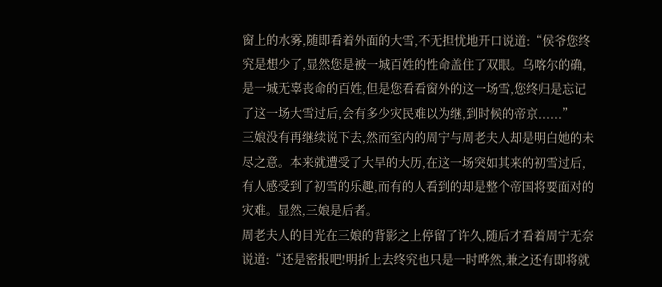窗上的水雾,随即看着外面的大雪,不无担忧地开口说道:“侯爷您终究是想少了,显然您是被一城百姓的性命盖住了双眼。乌喀尔的确,是一城无辜丧命的百姓,但是您看看窗外的这一场雪,您终归是忘记了这一场大雪过后,会有多少灾民难以为继,到时候的帝京......”
三娘没有再继续说下去,然而室内的周宁与周老夫人却是明白她的未尽之意。本来就遭受了大旱的大历,在这一场突如其来的初雪过后,有人感受到了初雪的乐趣,而有的人看到的却是整个帝国将要面对的灾难。显然,三娘是后者。
周老夫人的目光在三娘的背影之上停留了许久,随后才看着周宁无奈说道:“还是密报吧!明折上去终究也只是一时哗然,兼之还有即将就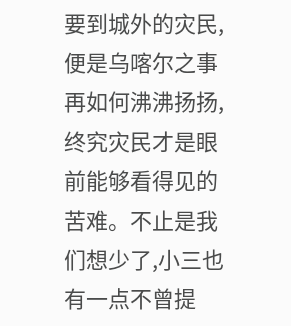要到城外的灾民,便是乌喀尔之事再如何沸沸扬扬,终究灾民才是眼前能够看得见的苦难。不止是我们想少了,小三也有一点不曾提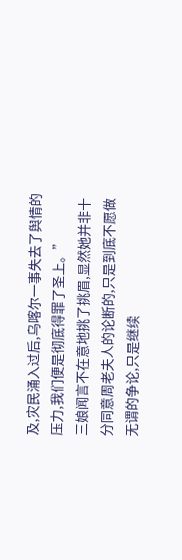及,灾民涌入过后,乌喀尔一事失去了舆情的压力,我们便是彻底得罪了圣上。”
三娘闻言不在意地挑了挑眉,显然她并非十分同意周老夫人的论断的,只是到底不愿做无谓的争论,只是继续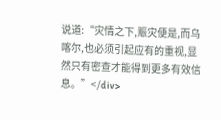说道:“灾情之下,赈灾便是,而乌喀尔,也必须引起应有的重视,显然只有密查才能得到更多有效信息。”</div>